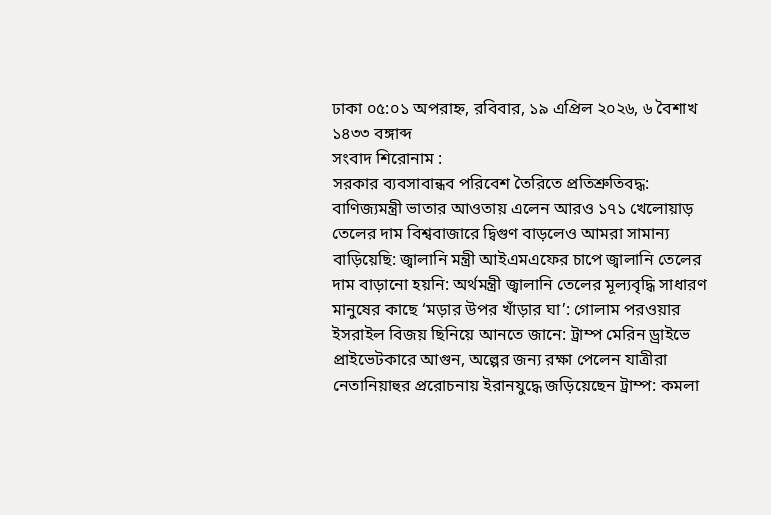ঢাকা ০৫:০১ অপরাহ্ন, রবিবার, ১৯ এপ্রিল ২০২৬, ৬ বৈশাখ ১৪৩৩ বঙ্গাব্দ
সংবাদ শিরোনাম :
সরকার ব্যবসাবান্ধব পরিবেশ তৈরিতে প্রতিশ্রুতিবদ্ধ: বাণিজ্যমন্ত্রী ভাতার আওতায় এলেন আরও ১৭১ খেলোয়াড় তেলের দাম বিশ্ববাজারে দ্বিগুণ বাড়লেও আমরা সামান্য বাড়িয়েছি: জ্বালানি মন্ত্রী আইএমএফের চাপে জ্বালানি তেলের দাম বাড়ানো হয়নি: অর্থমন্ত্রী জ্বালানি তেলের মূল্যবৃদ্ধি সাধারণ মানুষের কাছে ‘মড়ার উপর খাঁড়ার ঘা’: গোলাম পরওয়ার ইসরাইল বিজয় ছিনিয়ে আনতে জানে: ট্রাম্প মেরিন ড্রাইভে প্রাইভেটকারে আগুন, অল্পের জন্য রক্ষা পেলেন যাত্রীরা নেতানিয়াহুর প্ররোচনায় ইরানযুদ্ধে জড়িয়েছেন ট্রাম্প: কমলা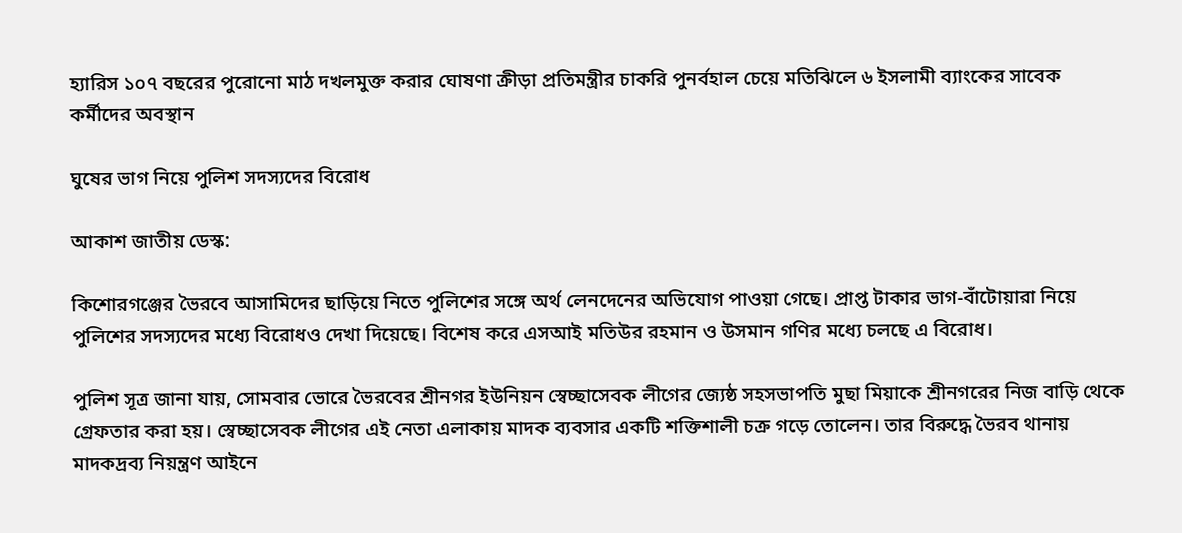হ্যারিস ১০৭ বছরের পুরোনো মাঠ দখলমুক্ত করার ঘোষণা ক্রীড়া প্রতিমন্ত্রীর চাকরি পুনর্বহাল চেয়ে মতিঝিলে ৬ ইসলামী ব্যাংকের সাবেক কর্মীদের অবস্থান

ঘুষের ভাগ নিয়ে পুলিশ সদস্যদের বিরোধ

আকাশ জাতীয় ডেস্ক:

কিশোরগঞ্জের ভৈরবে আসামিদের ছাড়িয়ে নিতে পুলিশের সঙ্গে অর্থ লেনদেনের অভিযোগ পাওয়া গেছে। প্রাপ্ত টাকার ভাগ-বাঁটোয়ারা নিয়ে পুলিশের সদস্যদের মধ্যে বিরোধও দেখা দিয়েছে। বিশেষ করে এসআই মতিউর রহমান ও উসমান গণির মধ্যে চলছে এ বিরোধ।

পুলিশ সূত্র জানা যায়, সোমবার ভোরে ভৈরবের শ্রীনগর ইউনিয়ন স্বেচ্ছাসেবক লীগের জ্যেষ্ঠ সহসভাপতি মুছা মিয়াকে শ্রীনগরের নিজ বাড়ি থেকে গ্রেফতার করা হয়। স্বেচ্ছাসেবক লীগের এই নেতা এলাকায় মাদক ব্যবসার একটি শক্তিশালী চক্র গড়ে তোলেন। তার বিরুদ্ধে ভৈরব থানায় মাদকদ্রব্য নিয়ন্ত্রণ আইনে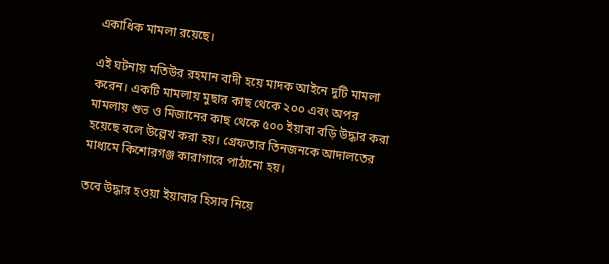একাধিক মামলা রয়েছে।

এই ঘটনায় মতিউর রহমান বাদী হয়ে মাদক আইনে দুটি মামলা করেন। একটি মামলায় মুছার কাছ থেকে ২০০ এবং অপর মামলায় শুভ ও মিজানের কাছ থেকে ৫০০ ইয়াবা বড়ি উদ্ধার করা হয়েছে বলে উল্লেখ করা হয়। গ্রেফতার তিনজনকে আদালতের মাধ্যমে কিশোরগঞ্জ কারাগারে পাঠানো হয়।

তবে উদ্ধার হওয়া ইয়াবার হিসাব নিয়ে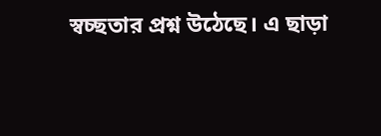স্বচ্ছতার প্রশ্ন উঠেছে। এ ছাড়া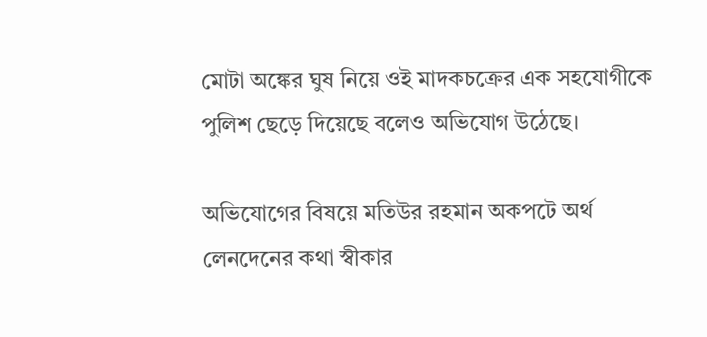মোটা অঙ্কের ঘুষ নিয়ে ওই মাদকচক্রের এক সহযোগীকে পুলিশ ছেড়ে দিয়েছে বলেও অভিযোগ উঠেছে।

অভিযোগের বিষয়ে মতিউর রহমান অকপটে অর্থ লেনদেনের কথা স্বীকার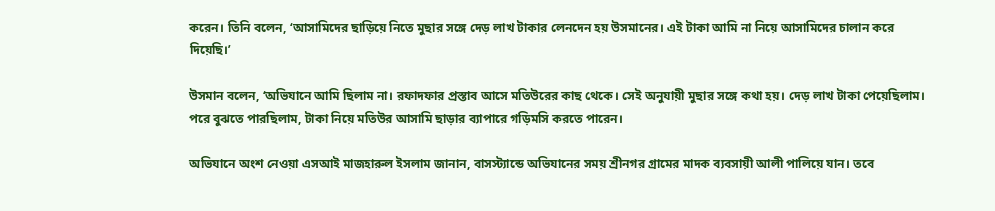করেন। তিনি বলেন, ‘আসামিদের ছাড়িয়ে নিতে মুছার সঙ্গে দেড় লাখ টাকার লেনদেন হয় উসমানের। এই টাকা আমি না নিয়ে আসামিদের চালান করে দিয়েছি।’

উসমান বলেন, ‘অভিযানে আমি ছিলাম না। রফাদফার প্রস্তাব আসে মতিউরের কাছ থেকে। সেই অনুযায়ী মুছার সঙ্গে কথা হয়। দেড় লাখ টাকা পেয়েছিলাম। পরে বুঝতে পারছিলাম, টাকা নিয়ে মতিউর আসামি ছাড়ার ব্যাপারে গড়িমসি করতে পারেন।

অভিযানে অংশ নেওয়া এসআই মাজহারুল ইসলাম জানান, বাসস্ট্যান্ডে অভিযানের সময় শ্রীনগর গ্রামের মাদক ব্যবসায়ী আলী পালিয়ে যান। তবে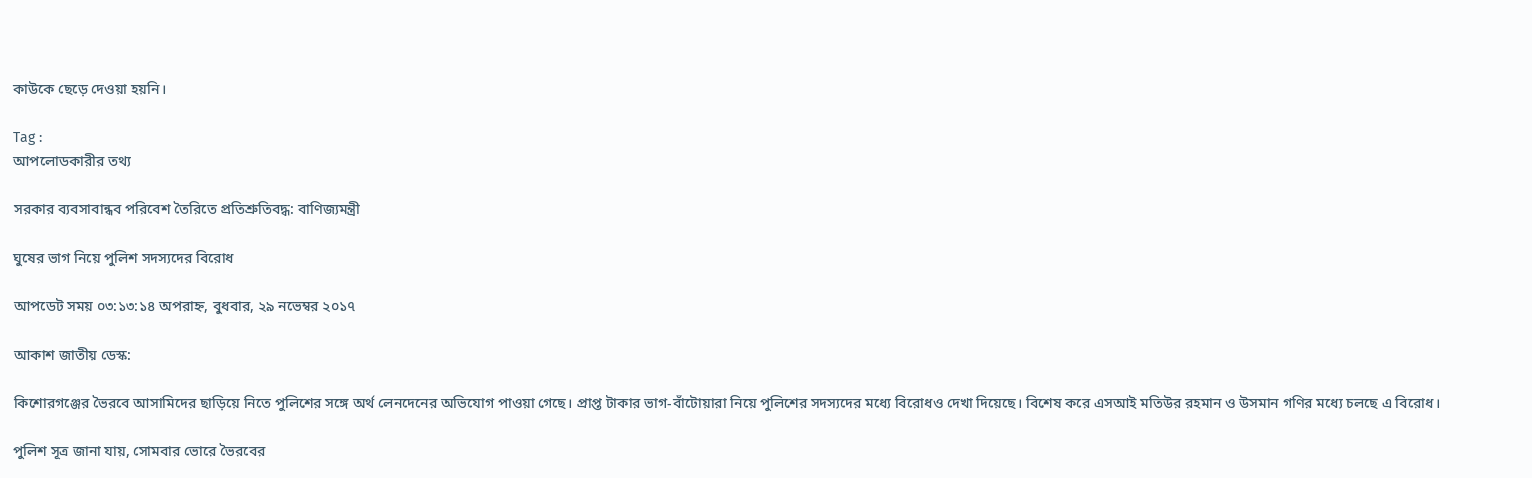কাউকে ছেড়ে দেওয়া হয়নি।

Tag :
আপলোডকারীর তথ্য

সরকার ব্যবসাবান্ধব পরিবেশ তৈরিতে প্রতিশ্রুতিবদ্ধ: বাণিজ্যমন্ত্রী

ঘুষের ভাগ নিয়ে পুলিশ সদস্যদের বিরোধ

আপডেট সময় ০৩:১৩:১৪ অপরাহ্ন, বুধবার, ২৯ নভেম্বর ২০১৭

আকাশ জাতীয় ডেস্ক:

কিশোরগঞ্জের ভৈরবে আসামিদের ছাড়িয়ে নিতে পুলিশের সঙ্গে অর্থ লেনদেনের অভিযোগ পাওয়া গেছে। প্রাপ্ত টাকার ভাগ-বাঁটোয়ারা নিয়ে পুলিশের সদস্যদের মধ্যে বিরোধও দেখা দিয়েছে। বিশেষ করে এসআই মতিউর রহমান ও উসমান গণির মধ্যে চলছে এ বিরোধ।

পুলিশ সূত্র জানা যায়, সোমবার ভোরে ভৈরবের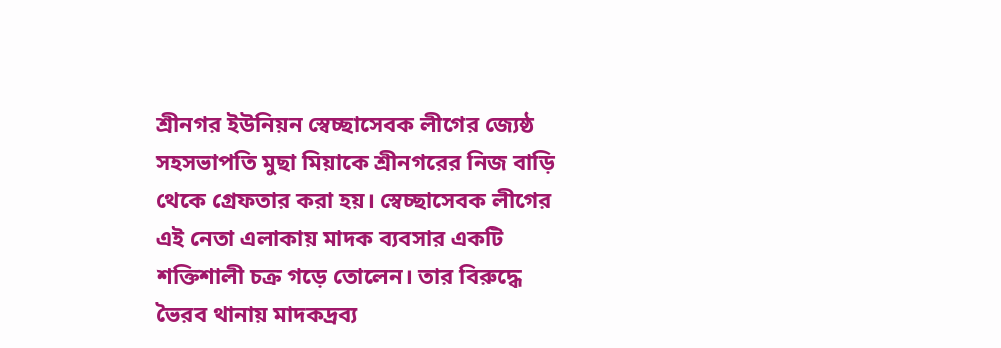শ্রীনগর ইউনিয়ন স্বেচ্ছাসেবক লীগের জ্যেষ্ঠ সহসভাপতি মুছা মিয়াকে শ্রীনগরের নিজ বাড়ি থেকে গ্রেফতার করা হয়। স্বেচ্ছাসেবক লীগের এই নেতা এলাকায় মাদক ব্যবসার একটি শক্তিশালী চক্র গড়ে তোলেন। তার বিরুদ্ধে ভৈরব থানায় মাদকদ্রব্য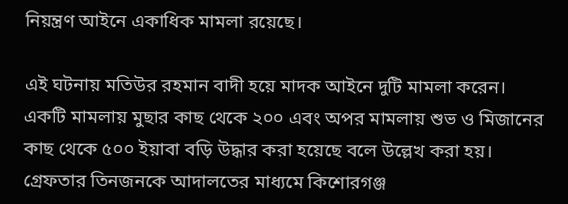নিয়ন্ত্রণ আইনে একাধিক মামলা রয়েছে।

এই ঘটনায় মতিউর রহমান বাদী হয়ে মাদক আইনে দুটি মামলা করেন। একটি মামলায় মুছার কাছ থেকে ২০০ এবং অপর মামলায় শুভ ও মিজানের কাছ থেকে ৫০০ ইয়াবা বড়ি উদ্ধার করা হয়েছে বলে উল্লেখ করা হয়। গ্রেফতার তিনজনকে আদালতের মাধ্যমে কিশোরগঞ্জ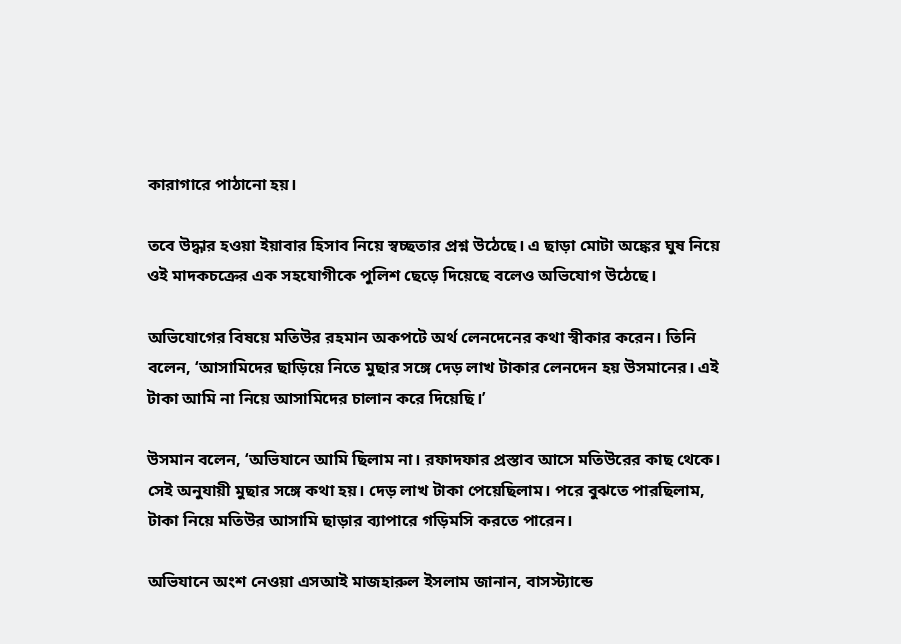কারাগারে পাঠানো হয়।

তবে উদ্ধার হওয়া ইয়াবার হিসাব নিয়ে স্বচ্ছতার প্রশ্ন উঠেছে। এ ছাড়া মোটা অঙ্কের ঘুষ নিয়ে ওই মাদকচক্রের এক সহযোগীকে পুলিশ ছেড়ে দিয়েছে বলেও অভিযোগ উঠেছে।

অভিযোগের বিষয়ে মতিউর রহমান অকপটে অর্থ লেনদেনের কথা স্বীকার করেন। তিনি বলেন, ‘আসামিদের ছাড়িয়ে নিতে মুছার সঙ্গে দেড় লাখ টাকার লেনদেন হয় উসমানের। এই টাকা আমি না নিয়ে আসামিদের চালান করে দিয়েছি।’

উসমান বলেন, ‘অভিযানে আমি ছিলাম না। রফাদফার প্রস্তাব আসে মতিউরের কাছ থেকে। সেই অনুযায়ী মুছার সঙ্গে কথা হয়। দেড় লাখ টাকা পেয়েছিলাম। পরে বুঝতে পারছিলাম, টাকা নিয়ে মতিউর আসামি ছাড়ার ব্যাপারে গড়িমসি করতে পারেন।

অভিযানে অংশ নেওয়া এসআই মাজহারুল ইসলাম জানান, বাসস্ট্যান্ডে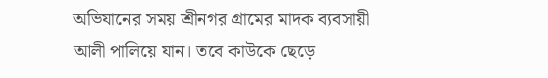অভিযানের সময় শ্রীনগর গ্রামের মাদক ব্যবসায়ী আলী পালিয়ে যান। তবে কাউকে ছেড়ে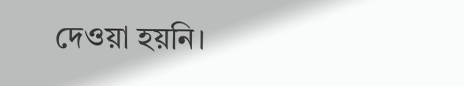দেওয়া হয়নি।